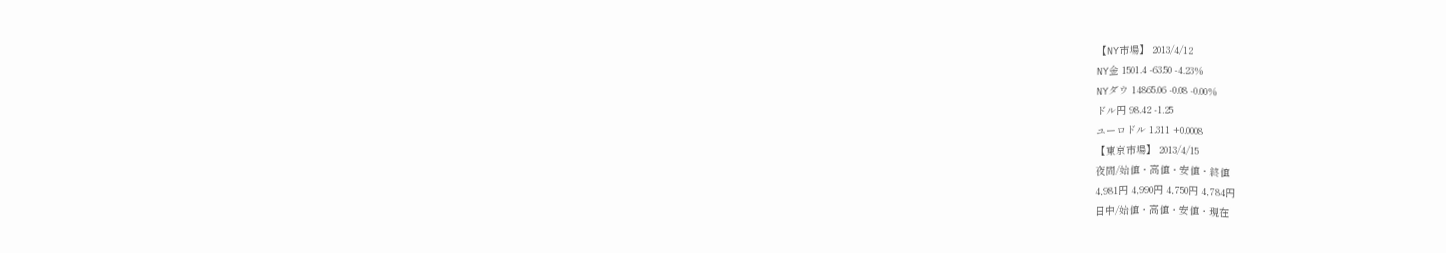【NY市場】 2013/4/12
NY金 1501.4 -63.50 -4.23%
NYダウ 14865.06 -0.08 -0.00%
ドル円 98.42 -1.25
ユーロドル 1.311 +0.0008
【東京市場】 2013/4/15
夜間/始値・高値・安値・終値
4,981円 4,990円 4,750円 4,784円
日中/始値・高値・安値・現在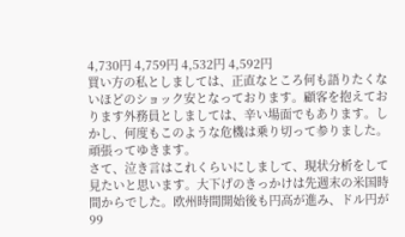4,730円 4,759円 4,532円 4,592円
買い方の私としましては、正直なところ何も語りたくないほどのショック安となっております。顧客を抱えております外務員としましては、辛い場面でもあります。しかし、何度もこのような危機は乗り切って参りました。頑張ってゆきます。
さて、泣き言はこれくらいにしまして、現状分析をして見たいと思います。大下げのきっかけは先週末の米国時間からでした。欧州時間開始後も円高が進み、ドル円が99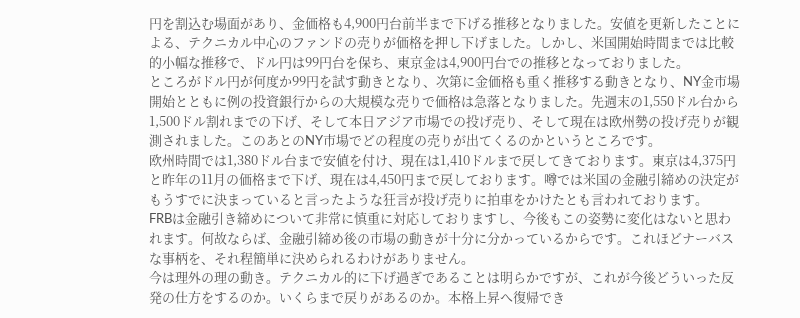円を割込む場面があり、金価格も4,900円台前半まで下げる推移となりました。安値を更新したことによる、テクニカル中心のファンドの売りが価格を押し下げました。しかし、米国開始時間までは比較的小幅な推移で、ドル円は99円台を保ち、東京金は4,900円台での推移となっておりました。
ところがドル円が何度か99円を試す動きとなり、次第に金価格も重く推移する動きとなり、NY金市場開始とともに例の投資銀行からの大規模な売りで価格は急落となりました。先週末の1,550ドル台から1,500ドル割れまでの下げ、そして本日アジア市場での投げ売り、そして現在は欧州勢の投げ売りが観測されました。このあとのNY市場でどの程度の売りが出てくるのかというところです。
欧州時間では1,380ドル台まで安値を付け、現在は1,410ドルまで戻してきております。東京は4,375円と昨年の11月の価格まで下げ、現在は4,450円まで戻しております。噂では米国の金融引締めの決定がもうすでに決まっていると言ったような狂言が投げ売りに拍車をかけたとも言われております。
FRBは金融引き締めについて非常に慎重に対応しておりますし、今後もこの姿勢に変化はないと思われます。何故ならば、金融引締め後の市場の動きが十分に分かっているからです。これほどナーバスな事柄を、それ程簡単に決められるわけがありません。
今は理外の理の動き。テクニカル的に下げ過ぎであることは明らかですが、これが今後どういった反発の仕方をするのか。いくらまで戻りがあるのか。本格上昇へ復帰でき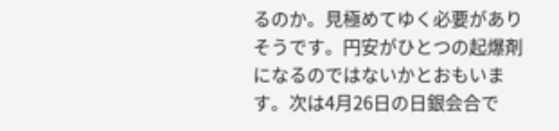るのか。見極めてゆく必要がありそうです。円安がひとつの起爆剤になるのではないかとおもいます。次は4月26日の日銀会合で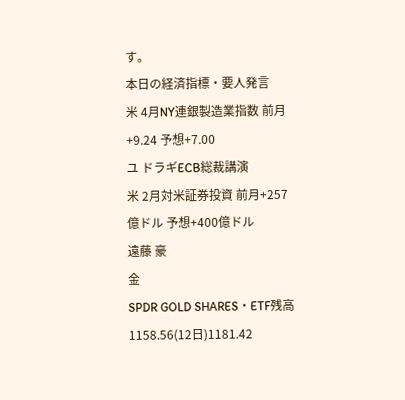す。
本日の経済指標・要人発言
米 4月NY連銀製造業指数 前月+9.24 予想+7.00
ユ ドラギECB総裁講演
米 2月対米証券投資 前月+257億ドル 予想+400億ドル
遠藤 豪
金
SPDR GOLD SHARES・ETF残高 1158.56(12日)1181.42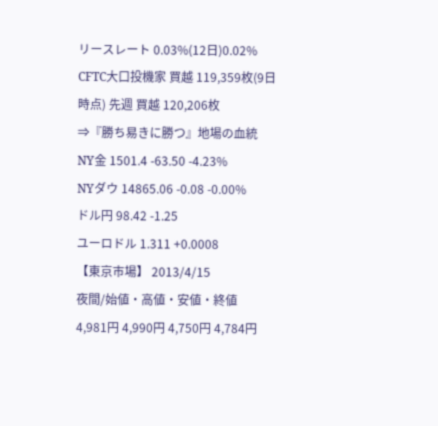リースレート 0.03%(12日)0.02%
CFTC大口投機家 買越 119,359枚(9日時点) 先週 買越 120,206枚
⇒『勝ち易きに勝つ』地場の血統
NY金 1501.4 -63.50 -4.23%
NYダウ 14865.06 -0.08 -0.00%
ドル円 98.42 -1.25
ユーロドル 1.311 +0.0008
【東京市場】 2013/4/15
夜間/始値・高値・安値・終値
4,981円 4,990円 4,750円 4,784円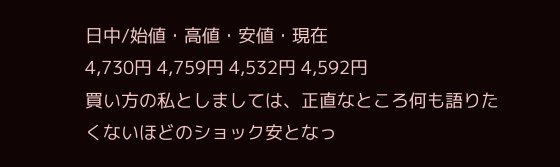日中/始値・高値・安値・現在
4,730円 4,759円 4,532円 4,592円
買い方の私としましては、正直なところ何も語りたくないほどのショック安となっ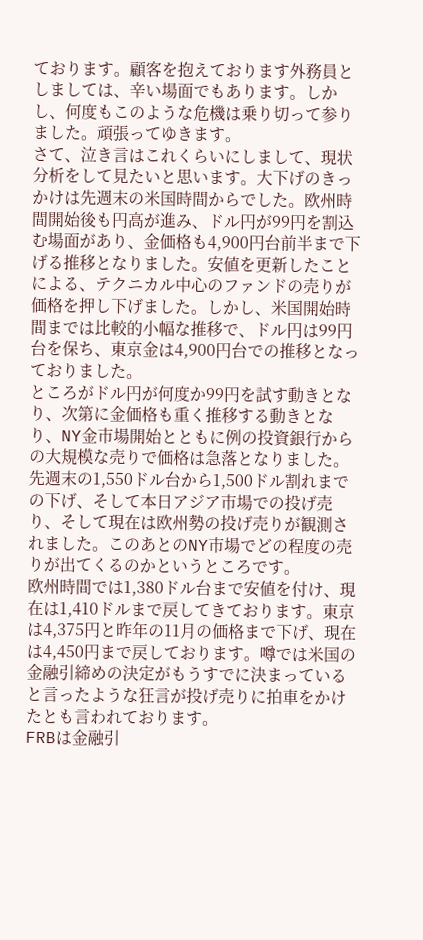ております。顧客を抱えております外務員としましては、辛い場面でもあります。しかし、何度もこのような危機は乗り切って参りました。頑張ってゆきます。
さて、泣き言はこれくらいにしまして、現状分析をして見たいと思います。大下げのきっかけは先週末の米国時間からでした。欧州時間開始後も円高が進み、ドル円が99円を割込む場面があり、金価格も4,900円台前半まで下げる推移となりました。安値を更新したことによる、テクニカル中心のファンドの売りが価格を押し下げました。しかし、米国開始時間までは比較的小幅な推移で、ドル円は99円台を保ち、東京金は4,900円台での推移となっておりました。
ところがドル円が何度か99円を試す動きとなり、次第に金価格も重く推移する動きとなり、NY金市場開始とともに例の投資銀行からの大規模な売りで価格は急落となりました。先週末の1,550ドル台から1,500ドル割れまでの下げ、そして本日アジア市場での投げ売り、そして現在は欧州勢の投げ売りが観測されました。このあとのNY市場でどの程度の売りが出てくるのかというところです。
欧州時間では1,380ドル台まで安値を付け、現在は1,410ドルまで戻してきております。東京は4,375円と昨年の11月の価格まで下げ、現在は4,450円まで戻しております。噂では米国の金融引締めの決定がもうすでに決まっていると言ったような狂言が投げ売りに拍車をかけたとも言われております。
FRBは金融引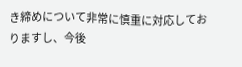き締めについて非常に慎重に対応しておりますし、今後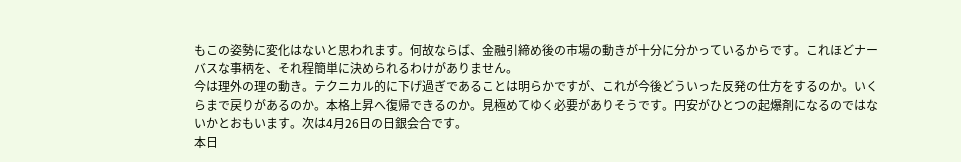もこの姿勢に変化はないと思われます。何故ならば、金融引締め後の市場の動きが十分に分かっているからです。これほどナーバスな事柄を、それ程簡単に決められるわけがありません。
今は理外の理の動き。テクニカル的に下げ過ぎであることは明らかですが、これが今後どういった反発の仕方をするのか。いくらまで戻りがあるのか。本格上昇へ復帰できるのか。見極めてゆく必要がありそうです。円安がひとつの起爆剤になるのではないかとおもいます。次は4月26日の日銀会合です。
本日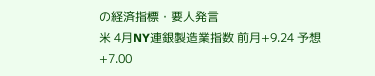の経済指標・要人発言
米 4月NY連銀製造業指数 前月+9.24 予想+7.00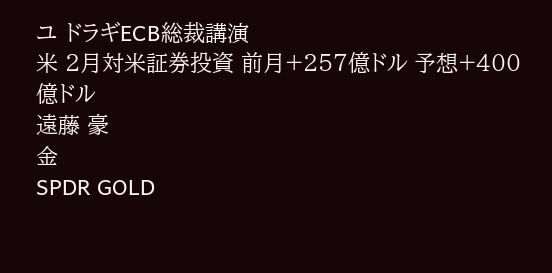ユ ドラギECB総裁講演
米 2月対米証券投資 前月+257億ドル 予想+400億ドル
遠藤 豪
金
SPDR GOLD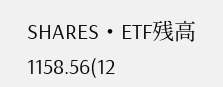SHARES・ETF残高 1158.56(12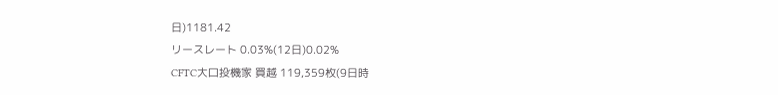日)1181.42
リースレート 0.03%(12日)0.02%
CFTC大口投機家 買越 119,359枚(9日時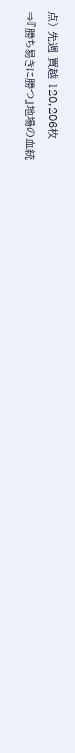点) 先週 買越 120,206枚
⇒『勝ち易きに勝つ』地場の血統